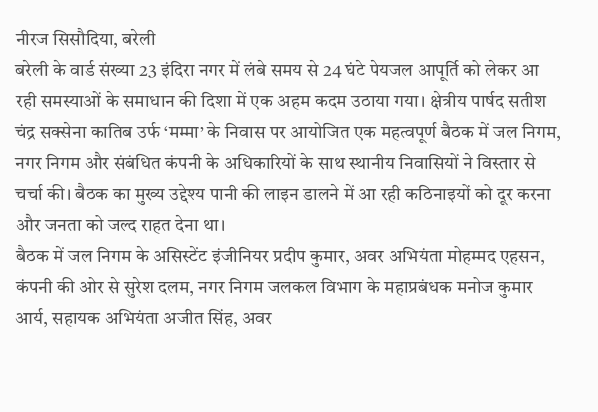नीरज सिसौदिया, बरेली
बरेली के वार्ड संख्या 23 इंदिरा नगर में लंबे समय से 24 घंटे पेयजल आपूर्ति को लेकर आ रही समस्याओं के समाधान की दिशा में एक अहम कदम उठाया गया। क्षेत्रीय पार्षद सतीश चंद्र सक्सेना कातिब उर्फ ‘मम्मा’ के निवास पर आयोजित एक महत्वपूर्ण बैठक में जल निगम, नगर निगम और संबंधित कंपनी के अधिकारियों के साथ स्थानीय निवासियों ने विस्तार से चर्चा की। बैठक का मुख्य उद्देश्य पानी की लाइन डालने में आ रही कठिनाइयों को दूर करना और जनता को जल्द राहत देना था।
बैठक में जल निगम के असिस्टेंट इंजीनियर प्रदीप कुमार, अवर अभियंता मोहम्मद एहसन, कंपनी की ओर से सुरेश दलम, नगर निगम जलकल विभाग के महाप्रबंधक मनोज कुमार आर्य, सहायक अभियंता अजीत सिंह, अवर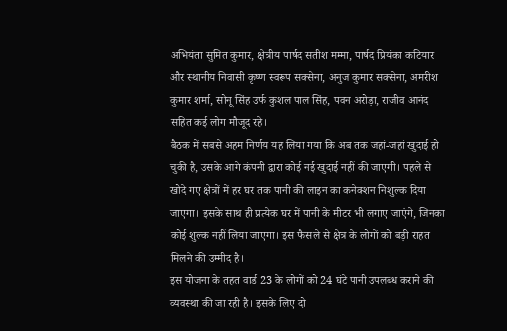अभियंता सुमित कुमार, क्षेत्रीय पार्षद सतीश मम्मा, पार्षद प्रियंका कटियार और स्थानीय निवासी कृष्ण स्वरूप सक्सेना, अनुज कुमार सक्सेना, अमरीश कुमार शर्मा, सोनू सिंह उर्फ कुशल पाल सिंह, पवन अरोड़ा, राजीव आनंद सहित कई लोग मौजूद रहे।
बैठक में सबसे अहम निर्णय यह लिया गया कि अब तक जहां-जहां खुदाई हो चुकी है, उसके आगे कंपनी द्वारा कोई नई खुदाई नहीं की जाएगी। पहले से खोदे गए क्षेत्रों में हर घर तक पानी की लाइन का कनेक्शन निशुल्क दिया जाएगा। इसके साथ ही प्रत्येक घर में पानी के मीटर भी लगाए जाएंगे, जिनका कोई शुल्क नहीं लिया जाएगा। इस फैसले से क्षेत्र के लोगों को बड़ी राहत मिलने की उम्मीद है।
इस योजना के तहत वार्ड 23 के लोगों को 24 घंटे पानी उपलब्ध कराने की व्यवस्था की जा रही है। इसके लिए दो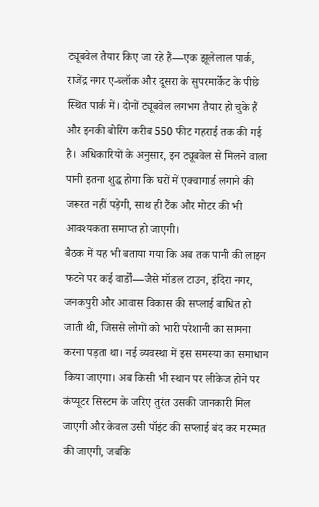ट्यूबवेल तैयार किए जा रहे हैं—एक झूलेलाल पार्क, राजेंद्र नगर ए-ब्लॉक और दूसरा के सुपरमार्केट के पीछे स्थित पार्क में। दोनों ट्यूबवेल लगभग तैयार हो चुके हैं और इनकी बोरिंग करीब 550 फीट गहराई तक की गई है। अधिकारियों के अनुसार, इन ट्यूबवेल से मिलने वाला पानी इतना शुद्ध होगा कि घरों में एक्वागार्ड लगाने की जरूरत नहीं पड़ेगी, साथ ही टैंक और मोटर की भी आवश्यकता समाप्त हो जाएगी।
बैठक में यह भी बताया गया कि अब तक पानी की लाइन फटने पर कई वार्डों—जैसे मॉडल टाउन, इंदिरा नगर, जनकपुरी और आवास विकास की सप्लाई बाधित हो जाती थी, जिससे लोगों को भारी परेशानी का सामना करना पड़ता था। नई व्यवस्था में इस समस्या का समाधान किया जाएगा। अब किसी भी स्थान पर लीकेज होने पर कंप्यूटर सिस्टम के जरिए तुरंत उसकी जानकारी मिल जाएगी और केवल उसी पॉइंट की सप्लाई बंद कर मरम्मत की जाएगी, जबकि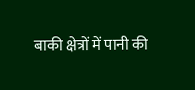बाकी क्षेत्रों में पानी की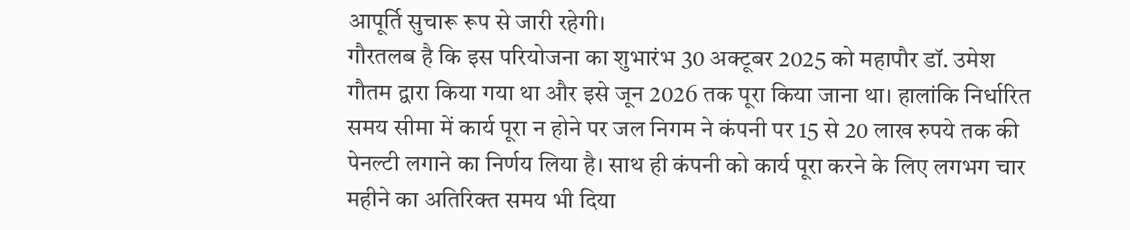आपूर्ति सुचारू रूप से जारी रहेगी।
गौरतलब है कि इस परियोजना का शुभारंभ 30 अक्टूबर 2025 को महापौर डॉ. उमेश गौतम द्वारा किया गया था और इसे जून 2026 तक पूरा किया जाना था। हालांकि निर्धारित समय सीमा में कार्य पूरा न होने पर जल निगम ने कंपनी पर 15 से 20 लाख रुपये तक की पेनल्टी लगाने का निर्णय लिया है। साथ ही कंपनी को कार्य पूरा करने के लिए लगभग चार महीने का अतिरिक्त समय भी दिया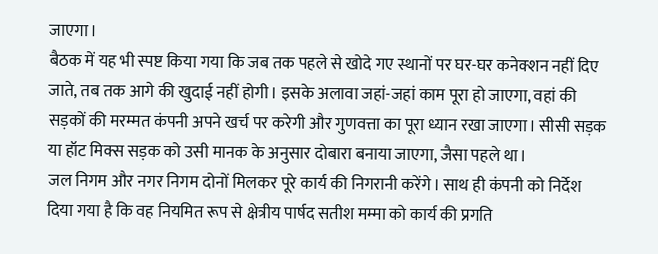जाएगा।
बैठक में यह भी स्पष्ट किया गया कि जब तक पहले से खोदे गए स्थानों पर घर-घर कनेक्शन नहीं दिए जाते, तब तक आगे की खुदाई नहीं होगी। इसके अलावा जहां-जहां काम पूरा हो जाएगा, वहां की सड़कों की मरम्मत कंपनी अपने खर्च पर करेगी और गुणवत्ता का पूरा ध्यान रखा जाएगा। सीसी सड़क या हॉट मिक्स सड़क को उसी मानक के अनुसार दोबारा बनाया जाएगा, जैसा पहले था।
जल निगम और नगर निगम दोनों मिलकर पूरे कार्य की निगरानी करेंगे। साथ ही कंपनी को निर्देश दिया गया है कि वह नियमित रूप से क्षेत्रीय पार्षद सतीश मम्मा को कार्य की प्रगति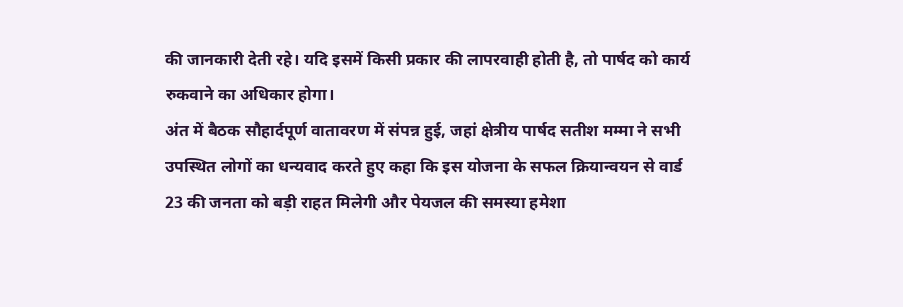की जानकारी देती रहे। यदि इसमें किसी प्रकार की लापरवाही होती है, तो पार्षद को कार्य रुकवाने का अधिकार होगा।
अंत में बैठक सौहार्दपूर्ण वातावरण में संपन्न हुई, जहां क्षेत्रीय पार्षद सतीश मम्मा ने सभी उपस्थित लोगों का धन्यवाद करते हुए कहा कि इस योजना के सफल क्रियान्वयन से वार्ड 23 की जनता को बड़ी राहत मिलेगी और पेयजल की समस्या हमेशा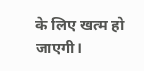के लिए खत्म हो जाएगी।